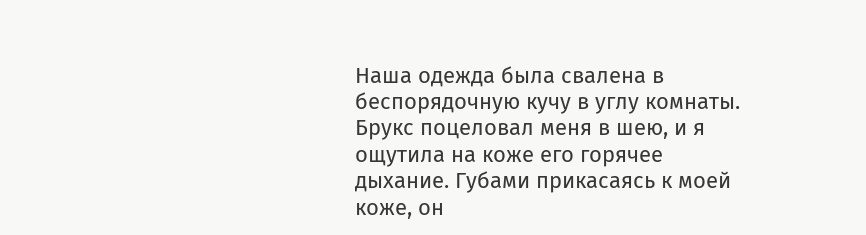Наша одежда была свалена в беспорядочную кучу в углу комнаты. Брукс поцеловал меня в шею, и я ощутила на коже его горячее дыхание. Губами прикасаясь к моей коже, он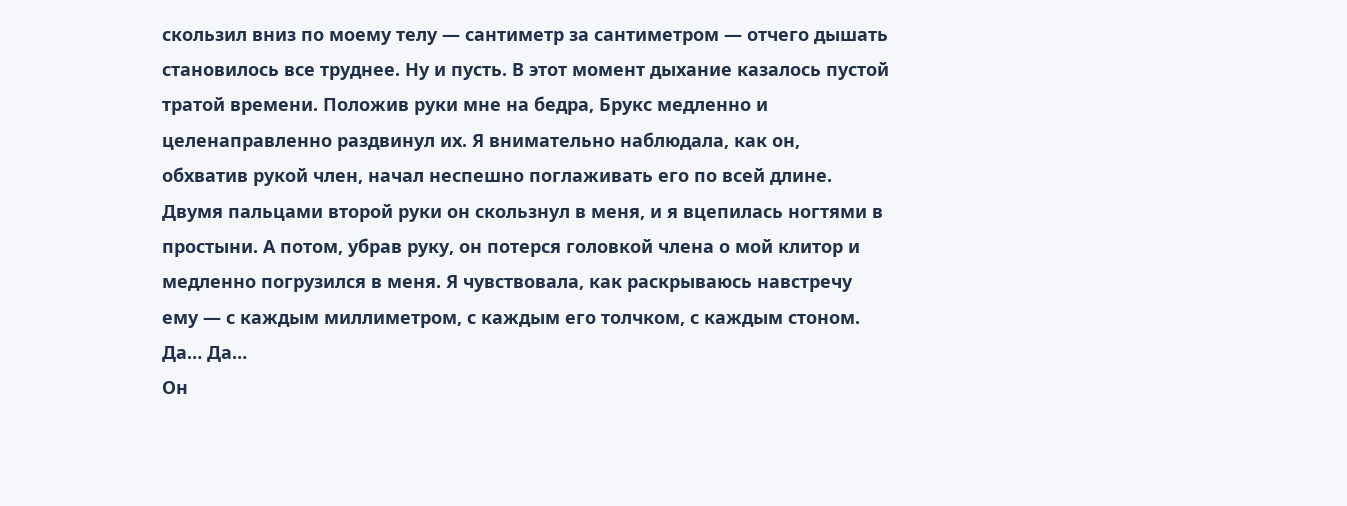скользил вниз по моему телу — сантиметр за сантиметром — отчего дышать становилось все труднее. Ну и пусть. В этот момент дыхание казалось пустой тратой времени. Положив руки мне на бедра, Брукс медленно и целенаправленно раздвинул их. Я внимательно наблюдала, как он, обхватив рукой член, начал неспешно поглаживать его по всей длине. Двумя пальцами второй руки он скользнул в меня, и я вцепилась ногтями в простыни. А потом, убрав руку, он потерся головкой члена о мой клитор и медленно погрузился в меня. Я чувствовала, как раскрываюсь навстречу ему — с каждым миллиметром, с каждым его толчком, с каждым стоном.
Да… Да…
Он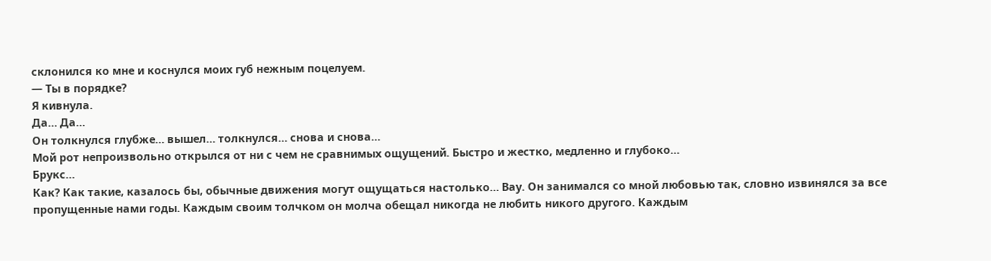склонился ко мне и коснулся моих губ нежным поцелуем.
— Ты в порядке?
Я кивнула.
Да… Да…
Он толкнулся глубже… вышел… толкнулся… снова и снова…
Мой рот непроизвольно открылся от ни с чем не сравнимых ощущений. Быстро и жестко, медленно и глубоко…
Брукс…
Как? Как такие, казалось бы, обычные движения могут ощущаться настолько… Вау. Он занимался со мной любовью так, словно извинялся за все пропущенные нами годы. Каждым своим толчком он молча обещал никогда не любить никого другого. Каждым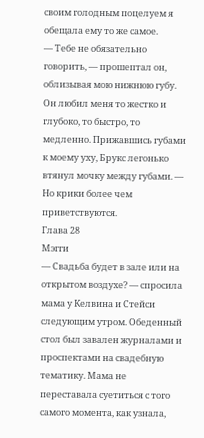своим голодным поцелуем я обещала ему то же самое.
— Тебе не обязательно говорить, — прошептал он, облизывая мою нижнюю губу. Он любил меня то жестко и глубоко, то быстро, то медленно. Прижавшись губами к моему уху, Брукс легонько втянул мочку между губами. — Но крики более чем приветствуются.
Глава 28
Мэгги
— Свадьба будет в зале или на открытом воздухе? — спросила мама у Келвина и Стейси следующим утром. Обеденный стол был завален журналами и проспектами на свадебную тематику. Мама не переставала суетиться с того самого момента, как узнала,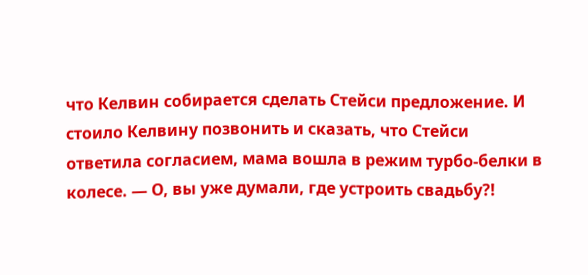что Келвин собирается сделать Стейси предложение. И стоило Келвину позвонить и сказать, что Стейси ответила согласием, мама вошла в режим турбо-белки в колесе. — О, вы уже думали, где устроить свадьбу?!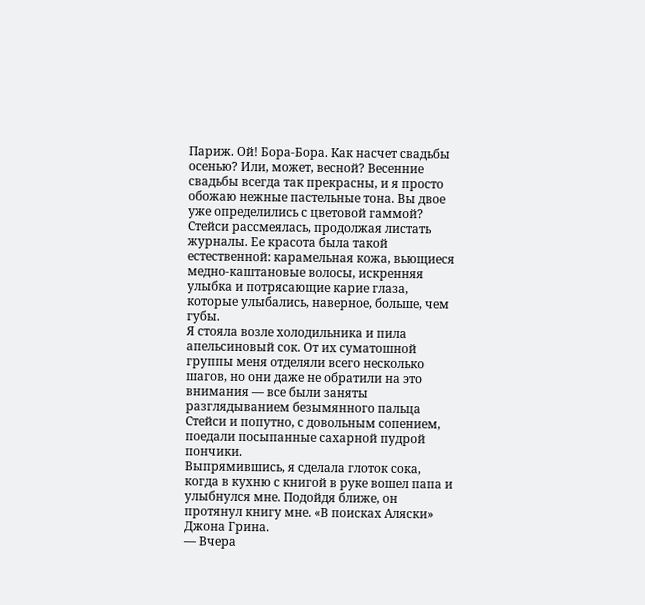Париж. Ой! Бора-Бора. Как насчет свадьбы осенью? Или, может, весной? Весенние свадьбы всегда так прекрасны, и я просто обожаю нежные пастельные тона. Вы двое уже определились с цветовой гаммой?
Стейси рассмеялась, продолжая листать журналы. Ее красота была такой естественной: карамельная кожа, вьющиеся медно-каштановые волосы, искренняя улыбка и потрясающие карие глаза, которые улыбались, наверное, больше, чем губы.
Я стояла возле холодильника и пила апельсиновый сок. От их суматошной группы меня отделяли всего несколько шагов, но они даже не обратили на это внимания — все были заняты разглядыванием безымянного пальца Стейси и попутно, с довольным сопением, поедали посыпанные сахарной пудрой пончики.
Выпрямившись, я сделала глоток сока, когда в кухню с книгой в руке вошел папа и улыбнулся мне. Подойдя ближе, он протянул книгу мне. «В поисках Аляски» Джона Грина.
— Вчера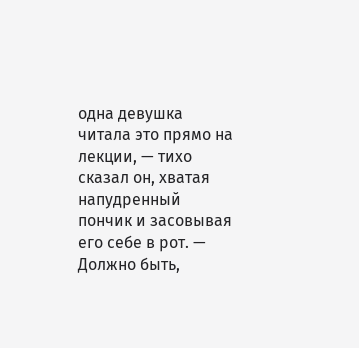одна девушка читала это прямо на лекции, — тихо сказал он, хватая напудренный пончик и засовывая его себе в рот. — Должно быть,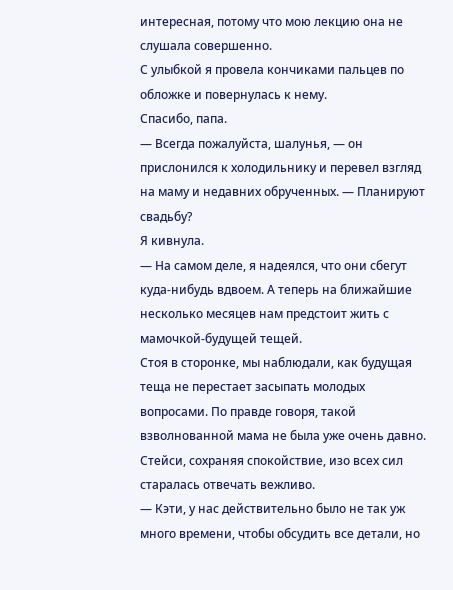интересная, потому что мою лекцию она не слушала совершенно.
С улыбкой я провела кончиками пальцев по обложке и повернулась к нему.
Спасибо, папа.
— Всегда пожалуйста, шалунья, — он прислонился к холодильнику и перевел взгляд на маму и недавних обрученных. — Планируют свадьбу?
Я кивнула.
— На самом деле, я надеялся, что они сбегут куда-нибудь вдвоем. А теперь на ближайшие несколько месяцев нам предстоит жить с мамочкой-будущей тещей.
Стоя в сторонке, мы наблюдали, как будущая теща не перестает засыпать молодых вопросами. По правде говоря, такой взволнованной мама не была уже очень давно. Стейси, сохраняя спокойствие, изо всех сил старалась отвечать вежливо.
— Кэти, у нас действительно было не так уж много времени, чтобы обсудить все детали, но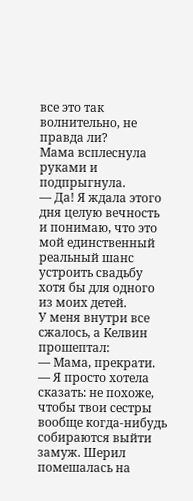все это так волнительно, не правда ли?
Мама всплеснула руками и подпрыгнула.
— Да! Я ждала этого дня целую вечность и понимаю, что это мой единственный реальный шанс устроить свадьбу хотя бы для одного из моих детей.
У меня внутри все сжалось, а Келвин прошептал:
— Мама, прекрати.
— Я просто хотела сказать: не похоже, чтобы твои сестры вообще когда-нибудь собираются выйти замуж. Шерил помешалась на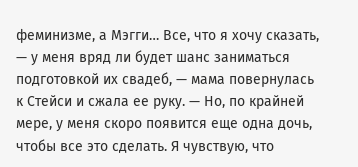феминизме, а Мэгги… Все, что я хочу сказать, — у меня вряд ли будет шанс заниматься подготовкой их свадеб, — мама повернулась к Стейси и сжала ее руку. — Но, по крайней мере, у меня скоро появится еще одна дочь, чтобы все это сделать. Я чувствую, что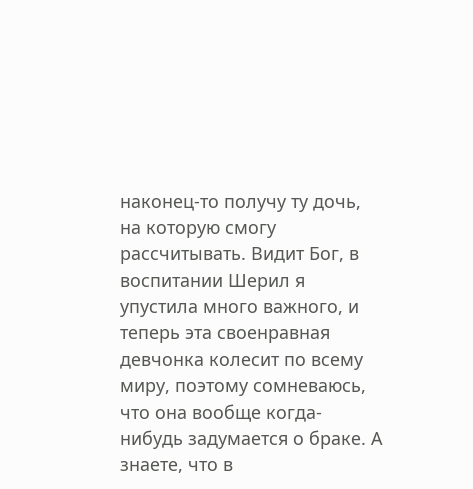наконец-то получу ту дочь, на которую смогу рассчитывать. Видит Бог, в воспитании Шерил я упустила много важного, и теперь эта своенравная девчонка колесит по всему миру, поэтому сомневаюсь, что она вообще когда-нибудь задумается о браке. А знаете, что в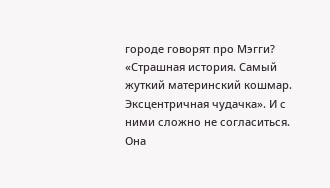городе говорят про Мэгги? «Страшная история. Самый жуткий материнский кошмар. Эксцентричная чудачка». И с ними сложно не согласиться. Она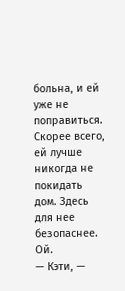больна, и ей уже не поправиться. Скорее всего, ей лучше никогда не покидать дом. Здесь для нее безопаснее.
Ой.
— Кэти, —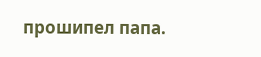прошипел папа.